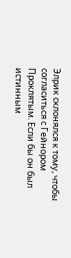Элрик склонялся к тому, чтобы согласиться с Гейнором Проклятым. Если бы он был истинным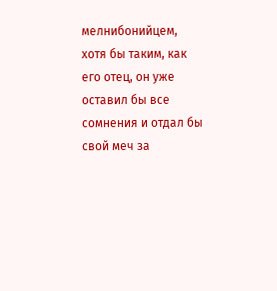мелнибонийцем, хотя бы таким, как его отец, он уже оставил бы все сомнения и отдал бы свой меч за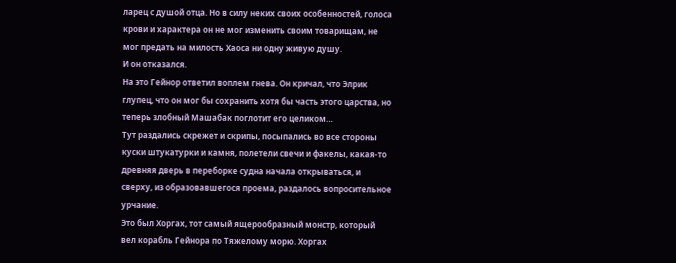ларец с душой отца. Но в силу неких своих особенностей, голоса крови и характера он не мог изменить своим товарищам, не мог предать на милость Хаоса ни одну живую душу.
И он отказался.
На это Гейнор ответил воплем гнева. Он кричал, что Элрик глупец, что он мог бы сохранить хотя бы часть этого царства, но теперь злобный Машабак поглотит его целиком…
Тут раздались скрежет и скрипы, посыпались во все стороны куски штукатурки и камня, полетели свечи и факелы, какая-то древняя дверь в переборке судна начала открываться, и сверху, из образовавшегося проема, раздалось вопросительное урчание.
Это был Хоргах, тот самый ящерообразный монстр, который вел корабль Гейнора по Тяжелому морю. Хоргах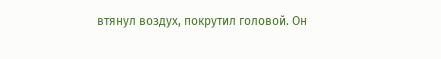втянул воздух, покрутил головой. Он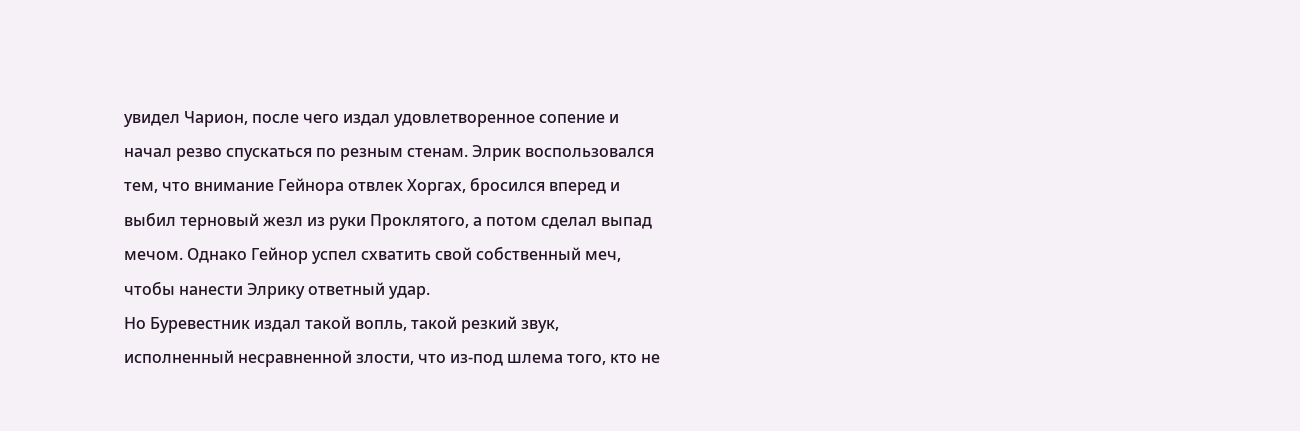увидел Чарион, после чего издал удовлетворенное сопение и начал резво спускаться по резным стенам. Элрик воспользовался тем, что внимание Гейнора отвлек Хоргах, бросился вперед и выбил терновый жезл из руки Проклятого, а потом сделал выпад мечом. Однако Гейнор успел схватить свой собственный меч, чтобы нанести Элрику ответный удар.
Но Буревестник издал такой вопль, такой резкий звук, исполненный несравненной злости, что из-под шлема того, кто не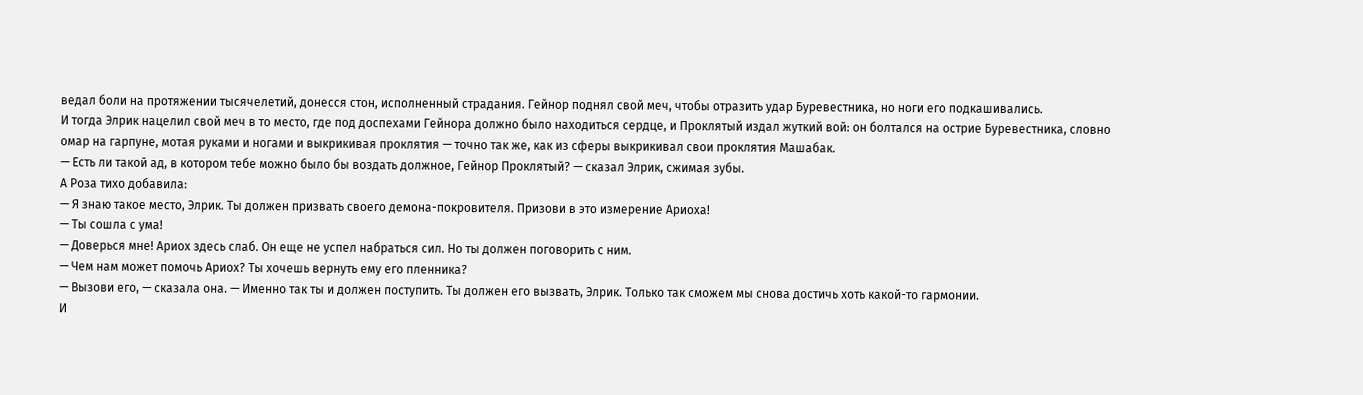ведал боли на протяжении тысячелетий, донесся стон, исполненный страдания. Гейнор поднял свой меч, чтобы отразить удар Буревестника, но ноги его подкашивались.
И тогда Элрик нацелил свой меч в то место, где под доспехами Гейнора должно было находиться сердце, и Проклятый издал жуткий вой: он болтался на острие Буревестника, словно омар на гарпуне, мотая руками и ногами и выкрикивая проклятия — точно так же, как из сферы выкрикивал свои проклятия Машабак.
— Есть ли такой ад, в котором тебе можно было бы воздать должное, Гейнор Проклятый? — сказал Элрик, сжимая зубы.
А Роза тихо добавила:
— Я знаю такое место, Элрик. Ты должен призвать своего демона-покровителя. Призови в это измерение Ариоха!
— Ты сошла с ума!
— Доверься мне! Ариох здесь слаб. Он еще не успел набраться сил. Но ты должен поговорить с ним.
— Чем нам может помочь Ариох? Ты хочешь вернуть ему его пленника?
— Вызови его, — сказала она. — Именно так ты и должен поступить. Ты должен его вызвать, Элрик. Только так сможем мы снова достичь хоть какой-то гармонии.
И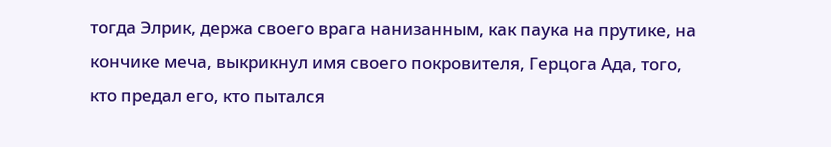тогда Элрик, держа своего врага нанизанным, как паука на прутике, на кончике меча, выкрикнул имя своего покровителя, Герцога Ада, того, кто предал его, кто пытался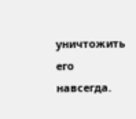уничтожить его навсегда.